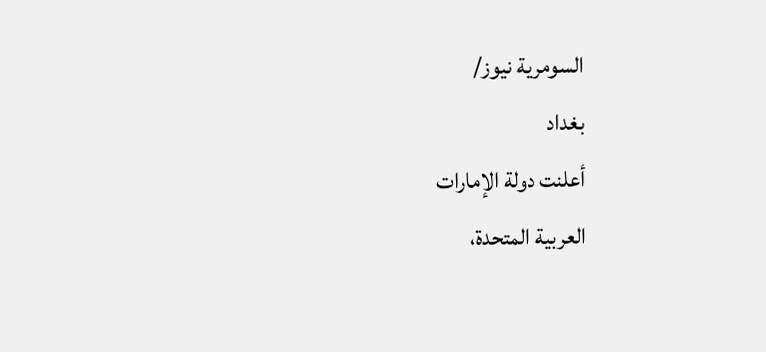السومرية نيوز/
بغداد
أعلنت دولة الإمارات
العربية المتحدة،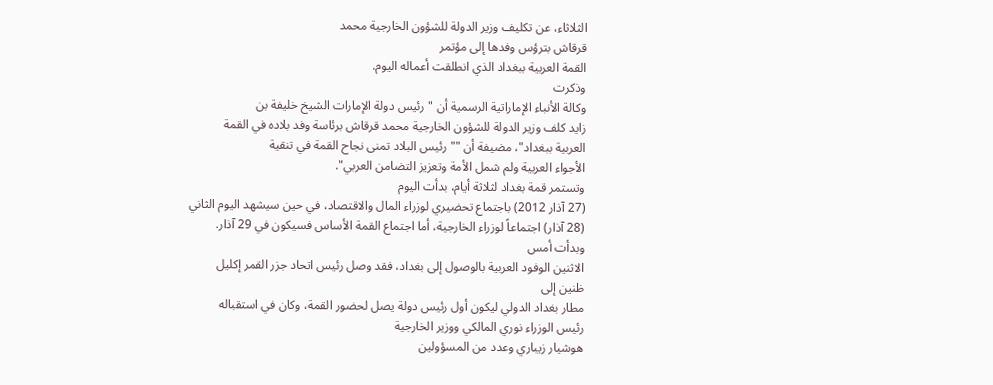الثلاثاء، عن تكليف وزير الدولة للشؤون الخارجية محمد
قرقاش بترؤس وفدها إلى مؤتمر
القمة العربية ببغداد الذي انطلقت أعماله اليوم.
وذكرت
وكالة الأنباء الإماراتية الرسمية أن "رئيس دولة الإمارات الشيخ خليفة بن
زايد كلف وزير الدولة للشؤون الخارجية محمد قرقاش برئاسة وفد بلاده في القمة
العربية ببغداد"، مضيفة أن ""رئيس البلاد تمنى نجاح القمة في تنقية
الأجواء العربية ولم شمل الأمة وتعزيز التضامن العربي".
وتستمر قمة بغداد لثلاثة أيام، بدأت اليوم
(27 آذار 2012) باجتماع تحضيري لوزراء المال والاقتصاد، في حين سيشهد اليوم الثاني
(28 آذار) اجتماعاً لوزراء الخارجية، أما اجتماع القمة الأساس فسيكون في 29 آذار.
وبدأت أمس
الاثنين الوفود العربية بالوصول إلى بغداد، فقد وصل رئيس اتحاد جزر القمر إكليل
ظنين إلى
مطار بغداد الدولي ليكون أول رئيس دولة يصل لحضور القمة، وكان في استقباله
رئيس الوزراء نوري المالكي ووزير الخارجية
هوشيار زيباري وعدد من المسؤولين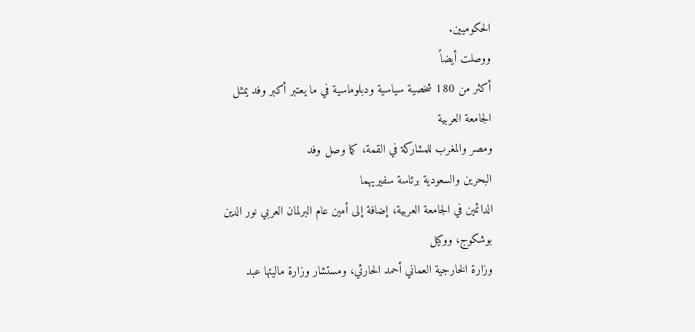الحكوميين.
ووصلت أيضاً
أكثر من 180 شخصية سياسية ودبلوماسية في ما يعتبر أكبر وفد يمثل
الجامعة العربية
ومصر والمغرب للمشاركة في القمة، كما وصل وفد
البحرين والسعودية برئاسة سفيريهما
الدائمين في الجامعة العربية، إضافة إلى أمين عام البرلمان العربي نور الدين
بوشكوج، ووكيل
وزارة الخارجية العماني أحمد الحارثي، ومستشار وزارة ماليتها عبد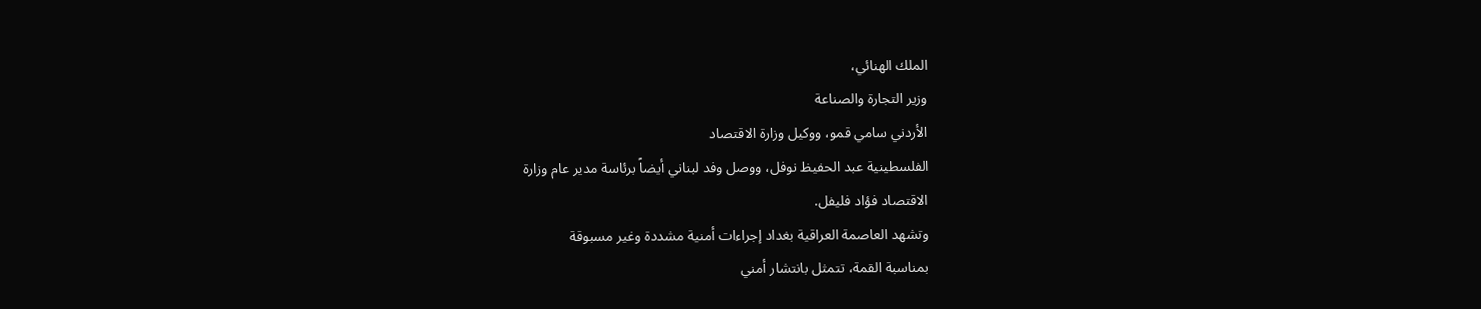الملك الهنائي،
وزير التجارة والصناعة
الأردني سامي قمو، ووكيل وزارة الاقتصاد
الفلسطينية عبد الحفيظ نوفل، ووصل وفد لبناني أيضاً برئاسة مدير عام وزارة
الاقتصاد فؤاد فليفل.
وتشهد العاصمة العراقية بغداد إجراءات أمنية مشددة وغير مسبوقة
بمناسبة القمة، تتمثل بانتشار أمني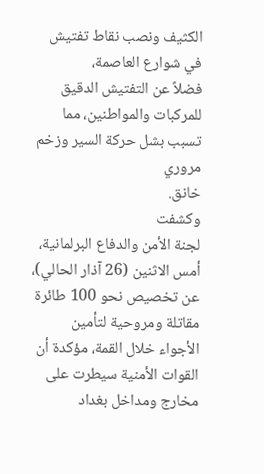الكثيف ونصب نقاط تفتيش في شوارع العاصمة،
فضلاً عن التفتيش الدقيق للمركبات والمواطنين، مما تسبب بشل حركة السير وزخم مروري
خانق.
وكشفت
لجنة الأمن والدفاع البرلمانية، أمس الاثنين (26 آذار الحالي)،
عن تخصيص نحو 100 طائرة مقاتلة ومروحية لتأمين الأجواء خلال القمة، مؤكدة أن
القوات الأمنية سيطرت على مخارج ومداخل بغداد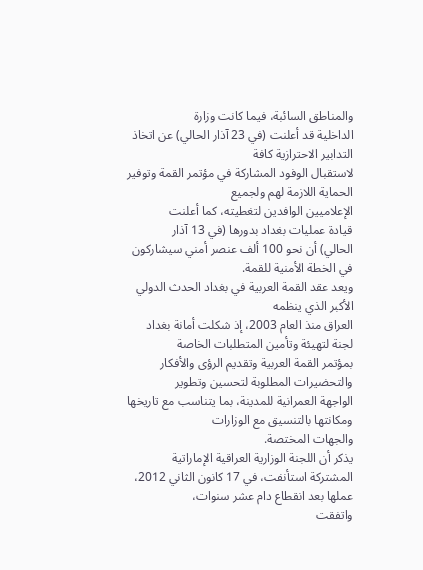والمناطق السائبة، فيما كانت وزارة
الداخلية قد أعلنت (في 23 آذار الحالي) عن اتخاذ التدابير الاحترازية كافة
لاستقبال الوفود المشاركة في مؤتمر القمة وتوفير الحماية اللازمة لهم ولجميع
الإعلاميين الوافدين لتغطيته، كما أعلنت
قيادة عمليات بغداد بدورها (في 13 آذار
الحالي) أن نحو 100 ألف عنصر أمني سيشاركون في الخطة الأمنية للقمة.
ويعد عقد القمة العربية في بغداد الحدث الدولي الأكبر الذي ينظمه
العراق منذ العام 2003، إذ شكلت أمانة بغداد لجنة لتهيئة وتأمين المتطلبات الخاصة
بمؤتمر القمة العربية وتقديم الرؤى والأفكار والتحضيرات المطلوبة لتحسين وتطوير
الواجهة العمرانية للمدينة، بما يتناسب مع تاريخها ومكانتها بالتنسيق مع الوزارات
والجهات المختصة.
يذكر أن اللجنة الوزارية العراقية الإماراتية
المشتركة استأنفت، في 17 كانون الثاني 2012، عملها بعد انقطاع دام عشر سنوات،
واتفقت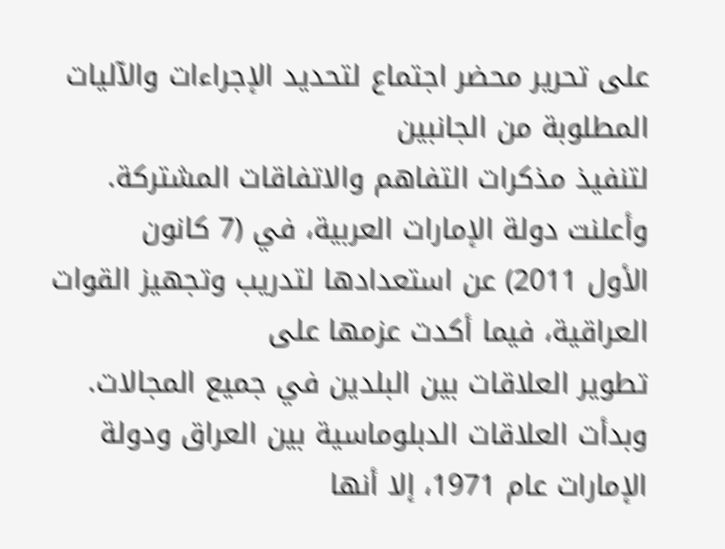على تحرير محضر اجتماع لتحديد الإجراءات والآليات المطلوبة من الجانبين
لتنفيذ مذكرات التفاهم والاتفاقات المشتركة.
وأعلنت دولة الإمارات العربية، في (7 كانون
الأول 2011) عن استعدادها لتدريب وتجهيز القوات العراقية، فيما أكدت عزمها على
تطوير العلاقات بين البلدين في جميع المجالات.
وبدأت العلاقات الدبلوماسية بين العراق ودولة
الإمارات عام 1971، إلا أنها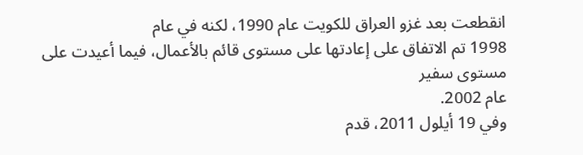انقطعت بعد غزو العراق للكويت عام 1990، لكنه في عام
1998 تم الاتفاق على إعادتها على مستوى قائم بالأعمال، فيما أعيدت على مستوى سفير
عام 2002.
وفي 19 أيلول 2011، قدم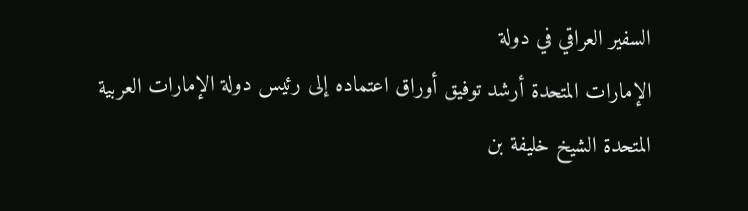السفير العراقي في دولة
الإمارات المتحدة أرشد توفيق أوراق اعتماده إلى رئيس دولة الإمارات العربية
المتحدة الشيخ خليفة بن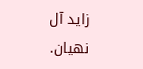زايد آل نهيان.